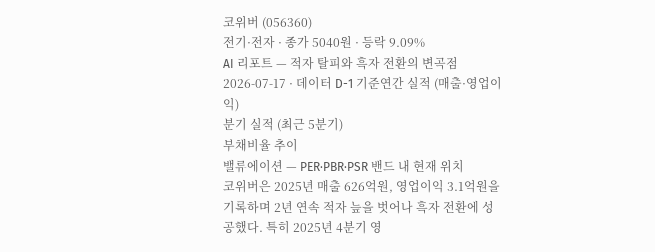코위버 (056360)
전기·전자 · 종가 5040원 · 등락 9.09%
AI 리포트 — 적자 탈피와 흑자 전환의 변곡점
2026-07-17 · 데이터 D-1 기준연간 실적 (매출·영업이익)
분기 실적 (최근 5분기)
부채비율 추이
밸류에이션 — PER·PBR·PSR 밴드 내 현재 위치
코위버은 2025년 매출 626억원, 영업이익 3.1억원을 기록하며 2년 연속 적자 늪을 벗어나 흑자 전환에 성공했다. 특히 2025년 4분기 영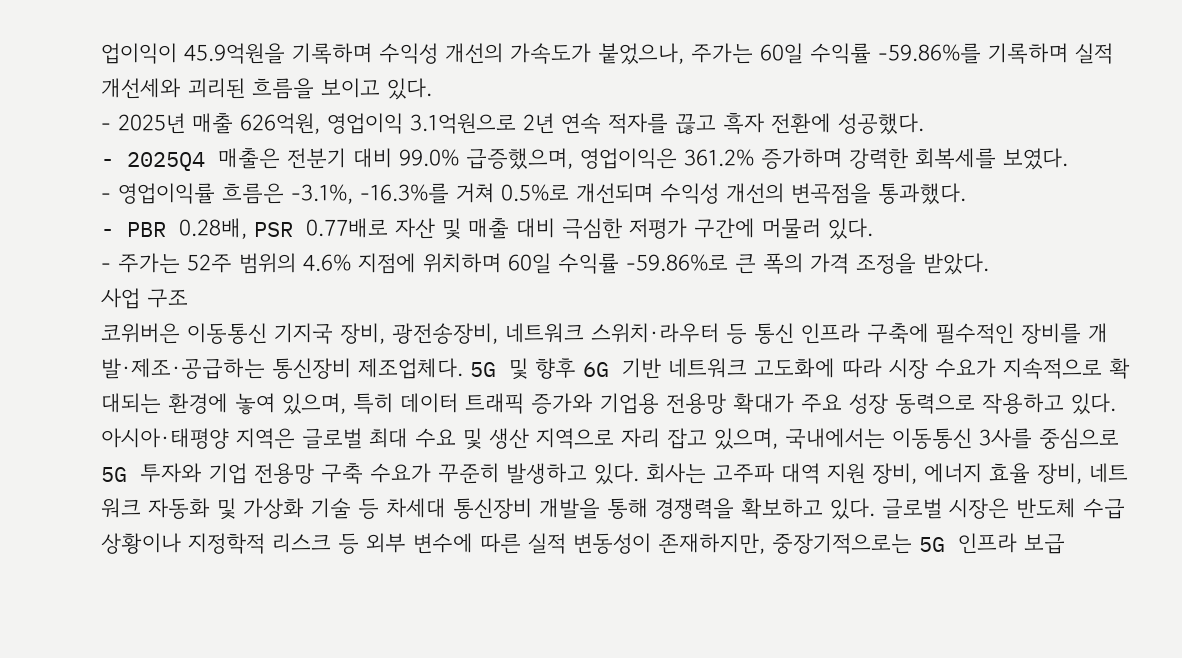업이익이 45.9억원을 기록하며 수익성 개선의 가속도가 붙었으나, 주가는 60일 수익률 -59.86%를 기록하며 실적 개선세와 괴리된 흐름을 보이고 있다.
- 2025년 매출 626억원, 영업이익 3.1억원으로 2년 연속 적자를 끊고 흑자 전환에 성공했다.
- 2025Q4 매출은 전분기 대비 99.0% 급증했으며, 영업이익은 361.2% 증가하며 강력한 회복세를 보였다.
- 영업이익률 흐름은 -3.1%, -16.3%를 거쳐 0.5%로 개선되며 수익성 개선의 변곡점을 통과했다.
- PBR 0.28배, PSR 0.77배로 자산 및 매출 대비 극심한 저평가 구간에 머물러 있다.
- 주가는 52주 범위의 4.6% 지점에 위치하며 60일 수익률 -59.86%로 큰 폭의 가격 조정을 받았다.
사업 구조
코위버은 이동통신 기지국 장비, 광전송장비, 네트워크 스위치·라우터 등 통신 인프라 구축에 필수적인 장비를 개발·제조·공급하는 통신장비 제조업체다. 5G 및 향후 6G 기반 네트워크 고도화에 따라 시장 수요가 지속적으로 확대되는 환경에 놓여 있으며, 특히 데이터 트래픽 증가와 기업용 전용망 확대가 주요 성장 동력으로 작용하고 있다. 아시아·태평양 지역은 글로벌 최대 수요 및 생산 지역으로 자리 잡고 있으며, 국내에서는 이동통신 3사를 중심으로 5G 투자와 기업 전용망 구축 수요가 꾸준히 발생하고 있다. 회사는 고주파 대역 지원 장비, 에너지 효율 장비, 네트워크 자동화 및 가상화 기술 등 차세대 통신장비 개발을 통해 경쟁력을 확보하고 있다. 글로벌 시장은 반도체 수급 상황이나 지정학적 리스크 등 외부 변수에 따른 실적 변동성이 존재하지만, 중장기적으로는 5G 인프라 보급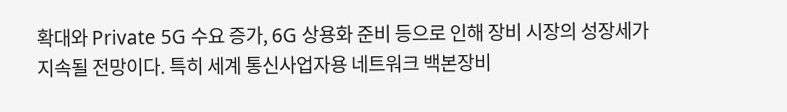확대와 Private 5G 수요 증가, 6G 상용화 준비 등으로 인해 장비 시장의 성장세가 지속될 전망이다. 특히 세계 통신사업자용 네트워크 백본장비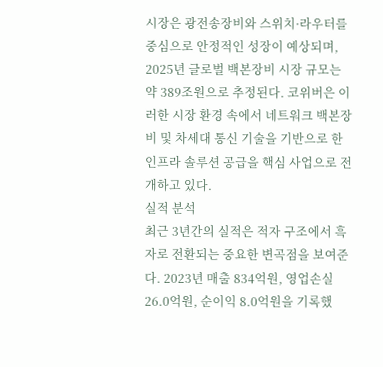시장은 광전송장비와 스위치·라우터를 중심으로 안정적인 성장이 예상되며, 2025년 글로벌 백본장비 시장 규모는 약 389조원으로 추정된다. 코위버은 이러한 시장 환경 속에서 네트워크 백본장비 및 차세대 통신 기술을 기반으로 한 인프라 솔루션 공급을 핵심 사업으로 전개하고 있다.
실적 분석
최근 3년간의 실적은 적자 구조에서 흑자로 전환되는 중요한 변곡점을 보여준다. 2023년 매출 834억원, 영업손실 26.0억원, 순이익 8.0억원을 기록했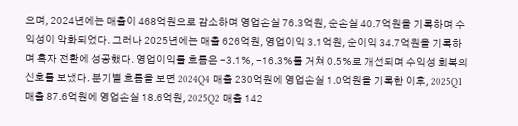으며, 2024년에는 매출이 468억원으로 감소하며 영업손실 76.3억원, 순손실 40.7억원을 기록하며 수익성이 악화되었다. 그러나 2025년에는 매출 626억원, 영업이익 3.1억원, 순이익 34.7억원을 기록하며 흑자 전환에 성공했다. 영업이익률 흐름은 -3.1%, -16.3%를 거쳐 0.5%로 개선되며 수익성 회복의 신호를 보냈다. 분기별 흐름을 보면 2024Q4 매출 230억원에 영업손실 1.0억원을 기록한 이후, 2025Q1 매출 87.6억원에 영업손실 18.6억원, 2025Q2 매출 142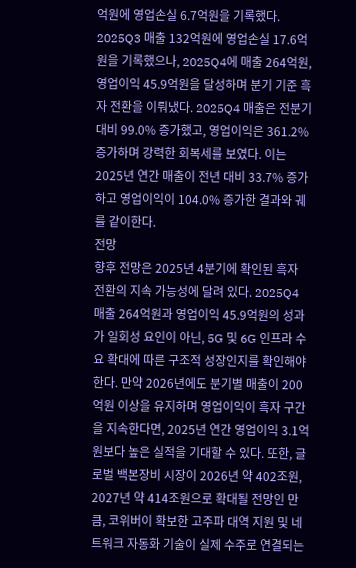억원에 영업손실 6.7억원을 기록했다. 2025Q3 매출 132억원에 영업손실 17.6억원을 기록했으나, 2025Q4에 매출 264억원, 영업이익 45.9억원을 달성하며 분기 기준 흑자 전환을 이뤄냈다. 2025Q4 매출은 전분기 대비 99.0% 증가했고, 영업이익은 361.2% 증가하며 강력한 회복세를 보였다. 이는 2025년 연간 매출이 전년 대비 33.7% 증가하고 영업이익이 104.0% 증가한 결과와 궤를 같이한다.
전망
향후 전망은 2025년 4분기에 확인된 흑자 전환의 지속 가능성에 달려 있다. 2025Q4 매출 264억원과 영업이익 45.9억원의 성과가 일회성 요인이 아닌, 5G 및 6G 인프라 수요 확대에 따른 구조적 성장인지를 확인해야 한다. 만약 2026년에도 분기별 매출이 200억원 이상을 유지하며 영업이익이 흑자 구간을 지속한다면, 2025년 연간 영업이익 3.1억원보다 높은 실적을 기대할 수 있다. 또한, 글로벌 백본장비 시장이 2026년 약 402조원, 2027년 약 414조원으로 확대될 전망인 만큼, 코위버이 확보한 고주파 대역 지원 및 네트워크 자동화 기술이 실제 수주로 연결되는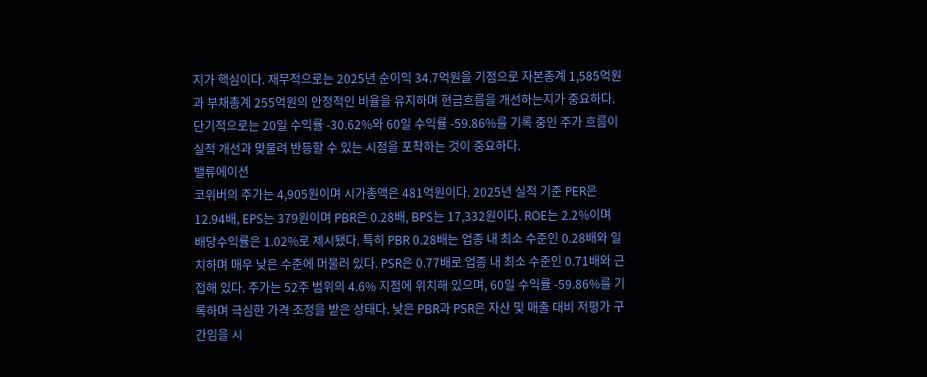지가 핵심이다. 재무적으로는 2025년 순이익 34.7억원을 기점으로 자본총계 1,585억원과 부채총계 255억원의 안정적인 비율을 유지하며 현금흐름을 개선하는지가 중요하다. 단기적으로는 20일 수익률 -30.62%와 60일 수익률 -59.86%를 기록 중인 주가 흐름이 실적 개선과 맞물려 반등할 수 있는 시점을 포착하는 것이 중요하다.
밸류에이션
코위버의 주가는 4,905원이며 시가총액은 481억원이다. 2025년 실적 기준 PER은 12.94배, EPS는 379원이며 PBR은 0.28배, BPS는 17,332원이다. ROE는 2.2%이며 배당수익률은 1.02%로 제시됐다. 특히 PBR 0.28배는 업종 내 최소 수준인 0.28배와 일치하며 매우 낮은 수준에 머물러 있다. PSR은 0.77배로 업종 내 최소 수준인 0.71배와 근접해 있다. 주가는 52주 범위의 4.6% 지점에 위치해 있으며, 60일 수익률 -59.86%를 기록하며 극심한 가격 조정을 받은 상태다. 낮은 PBR과 PSR은 자산 및 매출 대비 저평가 구간임을 시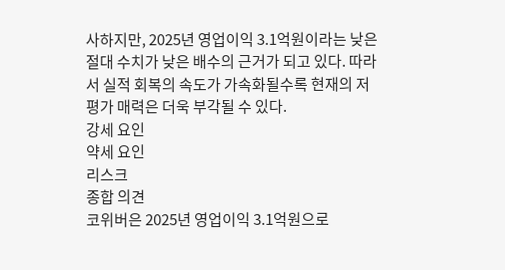사하지만, 2025년 영업이익 3.1억원이라는 낮은 절대 수치가 낮은 배수의 근거가 되고 있다. 따라서 실적 회복의 속도가 가속화될수록 현재의 저평가 매력은 더욱 부각될 수 있다.
강세 요인
약세 요인
리스크
종합 의견
코위버은 2025년 영업이익 3.1억원으로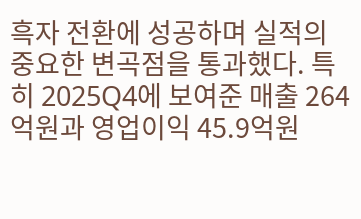흑자 전환에 성공하며 실적의 중요한 변곡점을 통과했다. 특히 2025Q4에 보여준 매출 264억원과 영업이익 45.9억원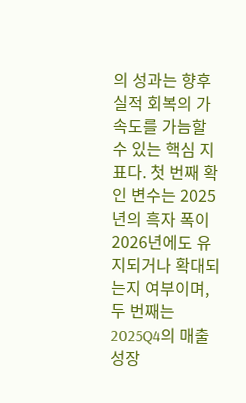의 성과는 향후 실적 회복의 가속도를 가늠할 수 있는 핵심 지표다. 첫 번째 확인 변수는 2025년의 흑자 폭이 2026년에도 유지되거나 확대되는지 여부이며, 두 번째는 2025Q4의 매출 성장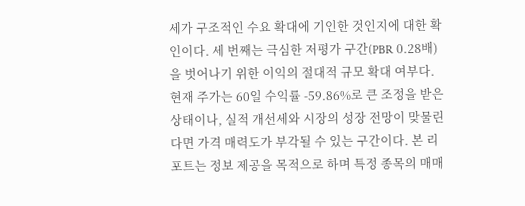세가 구조적인 수요 확대에 기인한 것인지에 대한 확인이다. 세 번째는 극심한 저평가 구간(PBR 0.28배)을 벗어나기 위한 이익의 절대적 규모 확대 여부다. 현재 주가는 60일 수익률 -59.86%로 큰 조정을 받은 상태이나, 실적 개선세와 시장의 성장 전망이 맞물린다면 가격 매력도가 부각될 수 있는 구간이다. 본 리포트는 정보 제공을 목적으로 하며 특정 종목의 매매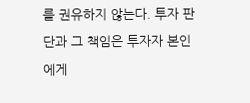를 권유하지 않는다. 투자 판단과 그 책임은 투자자 본인에게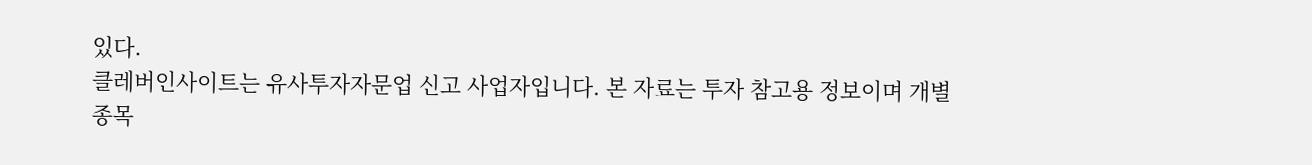있다.
클레버인사이트는 유사투자자문업 신고 사업자입니다. 본 자료는 투자 참고용 정보이며 개별 종목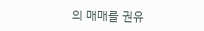의 매매를 권유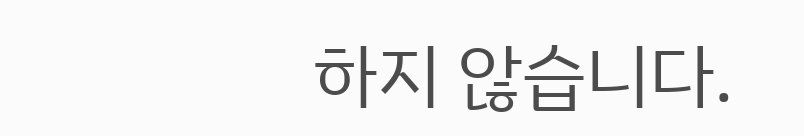하지 않습니다.